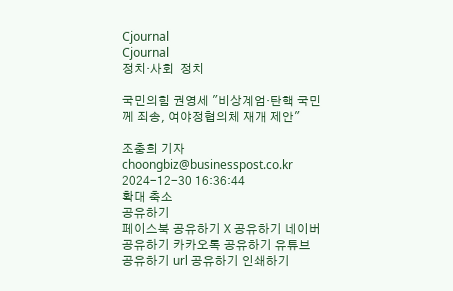Cjournal
Cjournal
정치·사회  정치

국민의힘 권영세 "비상계엄·탄핵 국민께 죄송, 여야정협의체 재개 제안"

조충희 기자 choongbiz@businesspost.co.kr 2024-12-30 16:36:44
확대 축소
공유하기
페이스북 공유하기 X 공유하기 네이버 공유하기 카카오톡 공유하기 유튜브 공유하기 url 공유하기 인쇄하기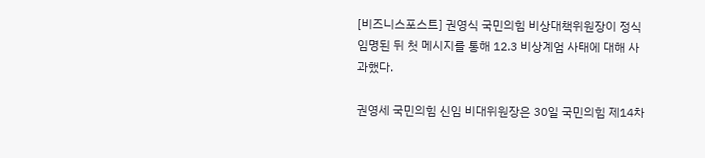[비즈니스포스트] 권영식 국민의힘 비상대책위원장이 정식 임명된 뒤 첫 메시지를 통해 12.3 비상계엄 사태에 대해 사과했다.

권영세 국민의힘 신임 비대위원장은 30일 국민의힘 제14차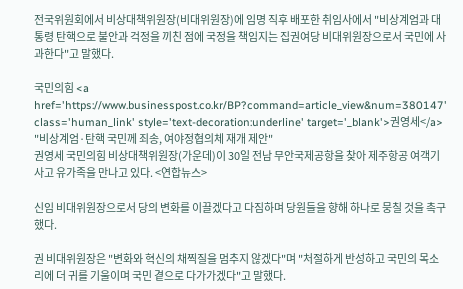전국위원회에서 비상대책위원장(비대위원장)에 임명 직후 배포한 취임사에서 "비상계엄과 대통령 탄핵으로 불안과 걱정을 끼친 점에 국정을 책임지는 집권여당 비대위원장으로서 국민에 사과한다"고 말했다.

국민의힘 <a href='https://www.businesspost.co.kr/BP?command=article_view&num=380147' class='human_link' style='text-decoration:underline' target='_blank'>권영세</a> "비상계엄·탄핵 국민께 죄송, 여야정협의체 재개 제안"
권영세 국민의힘 비상대책위원장(가운데)이 30일 전남 무안국제공항을 찾아 제주항공 여객기 사고 유가족을 만나고 있다. <연합뉴스>

신임 비대위원장으로서 당의 변화를 이끌겠다고 다짐하며 당원들을 향해 하나로 뭉칠 것을 촉구했다.

권 비대위원장은 "변화와 혁신의 채찍질을 멈추지 않겠다"며 "처절하게 반성하고 국민의 목소리에 더 귀를 기울이며 국민 곁으로 다가가겠다"고 말했다.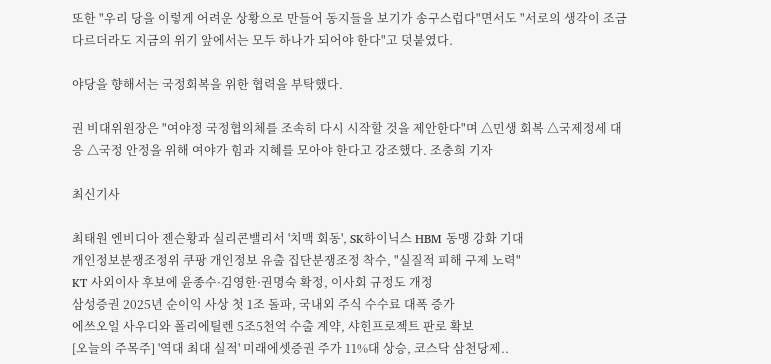또한 "우리 당을 이렇게 어려운 상황으로 만들어 동지들을 보기가 송구스럽다"면서도 "서로의 생각이 조금 다르더라도 지금의 위기 앞에서는 모두 하나가 되어야 한다"고 덧붙였다.

야당을 향해서는 국정회복을 위한 협력을 부탁했다.

권 비대위원장은 "여야정 국정협의체를 조속히 다시 시작할 것을 제안한다"며 △민생 회복 △국제정세 대응 △국정 안정을 위해 여야가 힘과 지혜를 모아야 한다고 강조했다. 조충희 기자

최신기사

최태원 엔비디아 젠슨황과 실리콘밸리서 '치맥 회동', SK하이닉스 HBM 동맹 강화 기대
개인정보분쟁조정위 쿠팡 개인정보 유출 집단분쟁조정 착수, "실질적 피해 구제 노력"
KT 사외이사 후보에 윤종수·김영한·권명숙 확정, 이사회 규정도 개정
삼성증권 2025년 순이익 사상 첫 1조 돌파, 국내외 주식 수수료 대폭 증가
에쓰오일 사우디와 폴리에틸렌 5조5천억 수출 계약, 샤힌프로젝트 판로 확보
[오늘의 주목주] '역대 최대 실적' 미래에셋증권 주가 11%대 상승, 코스닥 삼천당제..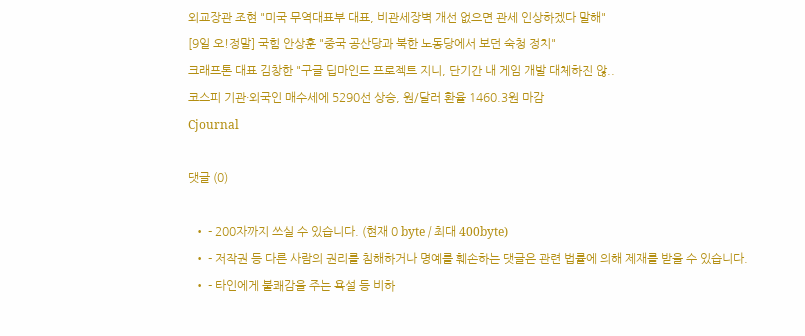외교장관 조현 "미국 무역대표부 대표, 비관세장벽 개선 없으면 관세 인상하겠다 말해"
[9일 오!정말] 국힘 안상훈 "중국 공산당과 북한 노동당에서 보던 숙청 정치"
크래프톤 대표 김창한 "구글 딥마인드 프로젝트 지니, 단기간 내 게임 개발 대체하진 않..
코스피 기관·외국인 매수세에 5290선 상승, 원/달러 환율 1460.3원 마감
Cjournal

댓글 (0)

  • - 200자까지 쓰실 수 있습니다. (현재 0 byte / 최대 400byte)
  • - 저작권 등 다른 사람의 권리를 침해하거나 명예를 훼손하는 댓글은 관련 법률에 의해 제재를 받을 수 있습니다.
  • - 타인에게 불쾌감을 주는 욕설 등 비하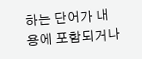하는 단어가 내용에 포함되거나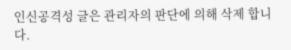인신공격성 글은 관리자의 판단에 의해 삭제 합니다.